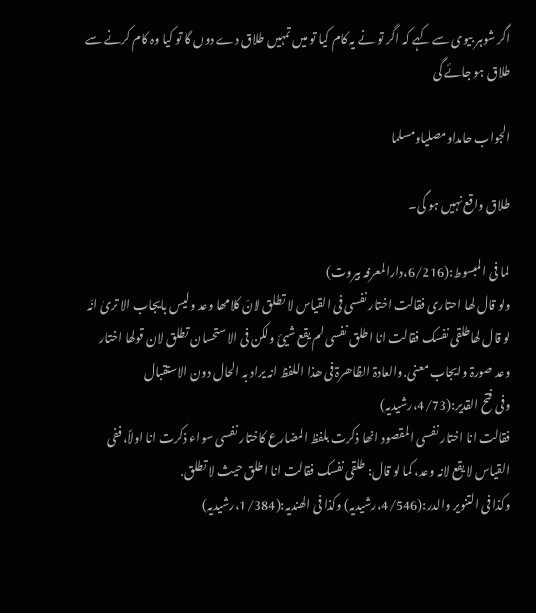اگر شوہر بیوی سے کہے کہ اگر تو نے یہ کام کیا تو میں تمہیں طلاق دے دوں گا تو کیا وہ کام کرنے سے طلاق ہو جائے گی

الجواب حامداومصلیاومسلما

طلاق واقع نہیں ہو گی۔

لما فی المبسوط:(6/216،دارالمعرفہ بیروت)
ولو قال لھا احتاری فقالت اختار نفسی فی القیاس لا تطلق لانّ کلامھا وعد ولیس بایجاب الا تریٰ انّہ لو قال لھاطلقی نفسک فقالت انا اطلق نفسی لم یقع شیئ ولکن فی الاستحسان تطلق لان قولھا اختار وعد صورۃ وایجاب معنی․والعادۃ الظاھرۃ فی ھذا اللفظ انہ یراد بہ الحال دون الاستقبال
وفی فتح القدیر:(4/73،رشیدیہ)
فقالت انا اختار نفسی المقصود انھا ذکرت بلفظ المضارع کاختار نفسی سواء ذکرت انا اولاً، ففی القیاس لا یقع لانہ وعد، کما لو قال: طلقی نفسک فقالت انا اطلق حیث لا تطلق․
وکذا فی التنویر والدر:(4/546،رشیدیہ) وکذا فی الھندیہ:(1/384،رشیدیہ)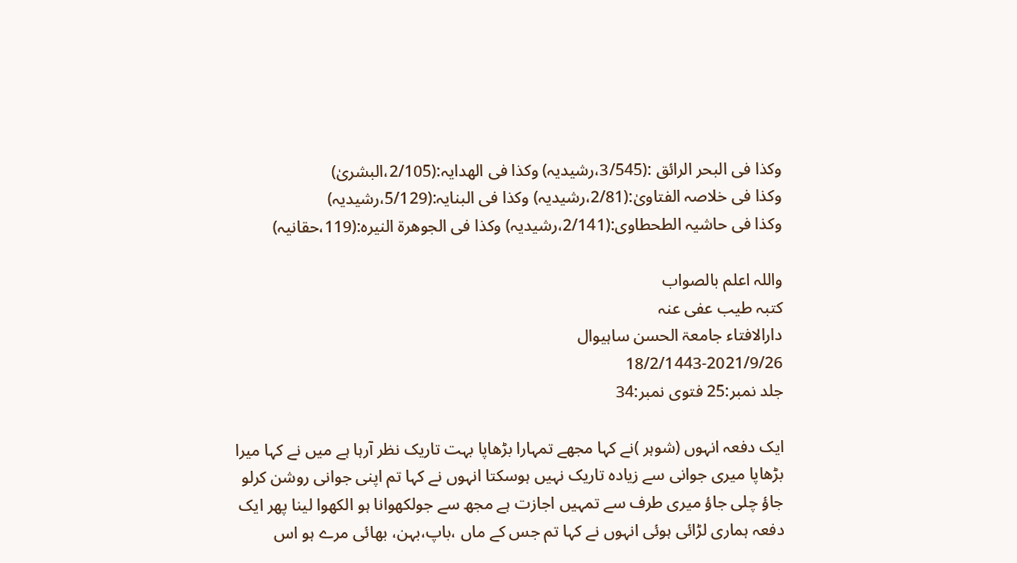وکذا فی البحر الرائق :(3/545،رشیدیہ) وکذا فی الھدایہ:(2/105،البشریٰ)
وکذا فی خلاصہ الفتاویٰ:(2/81،رشیدیہ) وکذا فی البنایہ:(5/129،رشیدیہ)
وکذا فی حاشیہ الطحطاوی:(2/141،رشیدیہ) وکذا فی الجوھرۃ النیرہ:(119،حقانیہ)

واللہ اعلم بالصواب
کتبہ طیب عفی عنہ
دارالافتاء جامعۃ الحسن ساہیوال
18/2/1443-2021/9/26
جلد نمبر:25 فتوی نمبر:34

ایک دفعہ انہوں (شوہر )نے کہا مجھے تمہارا بڑھاپا بہت تاریک نظر آرہا ہے میں نے کہا میرا بڑھاپا میری جوانی سے زیادہ تاریک نہیں ہوسکتا انہوں نے کہا تم اپنی جوانی روشن کرلو جاؤ چلی جاؤ میری طرف سے تمہیں اجازت ہے مجھ سے جولکھوانا ہو الکھوا لینا پھر ایک دفعہ ہماری لڑائی ہوئی انہوں نے کہا تم جس کے ماں ،باپ،بہن، بھائی مرے ہو اس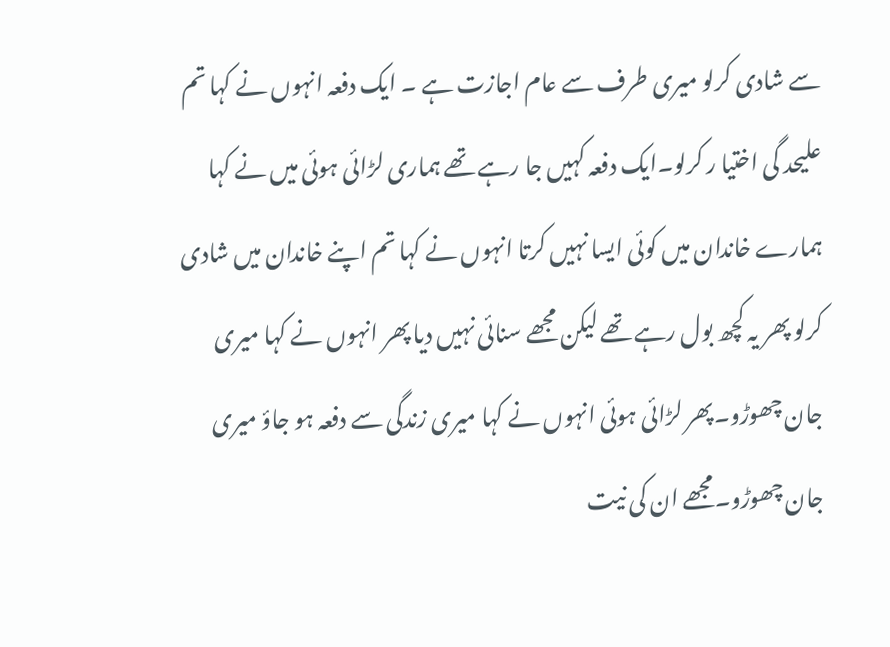سے شادی کرلو میری طرف سے عام اجازت ہے ۔ ایک دفعہ انہوں نے کہا تم علیحد گی اختیا ر کرلو۔ایک دفعہ کہیں جا رہے تھے ہماری لڑائی ہوئی میں نے کہا ہمارے خاندان میں کوئی ایسا نہیں کرتا انہوں نے کہا تم اپنے خاندان میں شادی کرلو پھر یہ کچھ بول رہے تھے لیکن مجھے سنائی نہیں دیا پھر انہوں نے کہا میری جان چھوڑو۔پھر لڑائی ہوئی انہوں نے کہا میری زندگی سے دفعہ ہو جاؤ میری جان چھوڑو۔مجھے ان کی نیت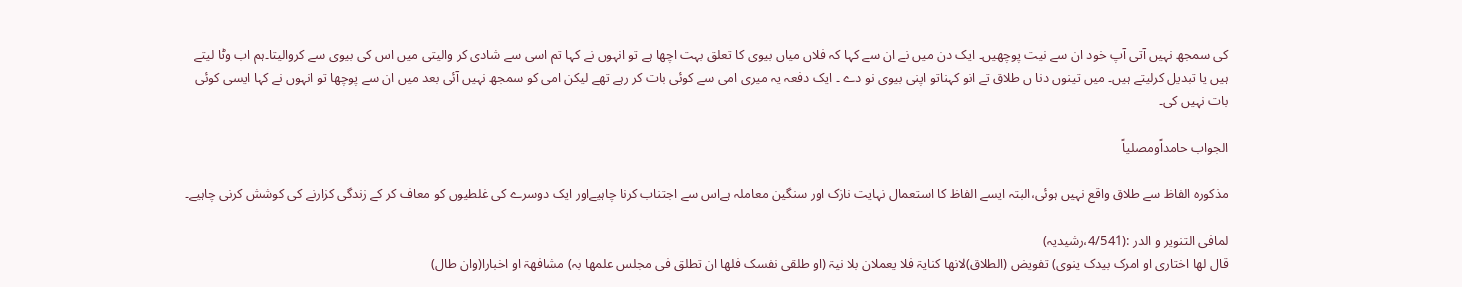کی سمجھ نہیں آتی آپ خود ان سے نیت پوچھیں۔ ایک دن میں نے ان سے کہا کہ فلاں میاں بیوی کا تعلق بہت اچھا ہے تو انہوں نے کہا تم اسی سے شادی کر والیتی میں اس کی بیوی سے کروالیتا۔ہم اب وٹا لیتے ہیں یا تبدیل کرلیتے ہیں۔ میں تینوں دنا ں طلاق تے انو کہناتو اپنی بیوی نو دے ۔ ایک دفعہ یہ میری امی سے کوئی بات کر رہے تھے لیکن امی کو سمجھ نہیں آئی بعد میں ان سے پوچھا تو انہوں نے کہا ایسی کوئی بات نہیں کی۔

الجواب حامداًومصلیاً

مذکورہ الفاظ سے طلاق واقع نہیں ہوئی،البتہ ایسے الفاظ کا استعمال نہایت نازک اور سنگین معاملہ ہےاس سے اجتناب کرنا چاہیےاور ایک دوسرے کی غلطیوں کو معاف کر کے زندگی کزارنے کی کوشش کرنی چاہیے۔

لمافی التنویر و الدر :(4/541،رشیدیہ)
قال لھا اختاری او امرک بیدک ینوی) تفویض (الطلاق)لانھا کنایۃ فلا یعملان بلا نیۃ (او طلقی نفسک فلھا ان تطلق فی مجلس علمھا بہ) مشافھۃ او اخبارا(وان طال)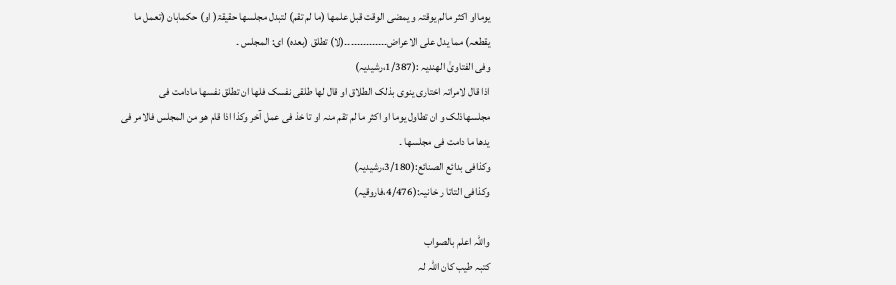یومااو اکثر مالم یوقتہ و یمضی الوقت قبل علمھا (ما لم تقم) لتبدل مجلسھا حقیقۃ( او) حکمابان (تعمل ما یقطعہ) مما یدل علی الاعراض۔۔۔۔۔۔۔۔۔۔۔۔۔۔(لا) تطلق (بعدہ) ای: المجلس ۔
وفی الفتاویٰ الھندیہ :(1/387،رشیدیہ)
اذا قال لامراتہ اختاری ینوی بذلک الطلاق او قال لھا طلقی نفسک فلھا ان تطلق نفسھا مادامت فی مجلسھاذلک و ان تطاول یوما او اکثر ما لم تقم منہ او تا خذ فی عمل آخر وکذا اذا قام ھو من المجلس فالامر فی یدھا ما دامت فی مجلسھا ۔
وکذافی بدائع الصنائع:(3/180،رشیدیہ)
وکذافی التاتا ر خانیہ:(4/476،فاروقیہ)

واللہ اعلم بالصواب
کتبہ طیب کان اللہ لہ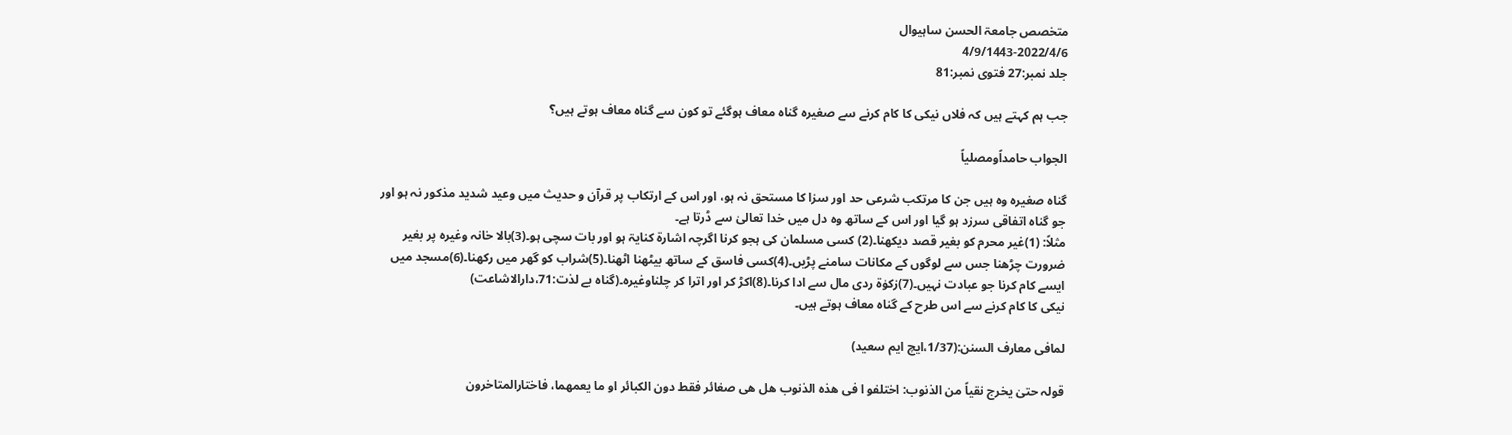متخصص جامعۃ الحسن ساہیوال
4/9/1443-2022/4/6
جلد نمبر:27 فتوی نمبر:81

جب ہم کہتے ہیں کہ فلاں نیکی کا کام کرنے سے صغیرہ گناہ معاف ہوگئے تو کون سے گناہ معاف ہوتے ہیں؟

الجواب حامداًومصلیاً

گناہ صغیرہ وہ ہیں جن کا مرتکب شرعی حد اور سزا کا مستحق نہ ہو، اور اس کے ارتکاب پر قرآن و حدیث میں وعید شدید مذکور نہ ہو اور جو گناہ اتفاقی سرزد ہو گیا اور اس کے ساتھ وہ دل میں خدا تعالیٰ سے ڈرتا ہے۔
مثلاً: (1)غیر محرم کو بغیر قصد دیکھنا۔(2) کسی مسلمان کی ہجو کرنا اگرچہ اشارۃ کنایۃ ہو اور بات سچی ہو۔(3)بالا خانہ وغیرہ پر بغیر ضرورت چڑھنا جس سے لوگوں کے مکانات سامنے پڑیں۔(4)کسی فاسق کے ساتھ بیٹھنا اٹھنا۔(5)شراب کو گھر میں رکھنا۔(6)مسجد میں ایسے کام کرنا جو عبادت نہیں۔(7)زکوٰۃ ردی مال سے ادا کرنا۔(8)اکڑ کر اور اترا کر چلناوغیرہ۔(گناہ بے لذت:71،دارالاشاعت)
نیکی کا کام کرنے سے اس طرح کے گناہ معاف ہوتے ہیں۔

لمافی معارف السنن:(1/37،ایچ ایم سعید)

قولہ حتیٰ یخرج نقیاً من الذنوب: اختلفو ا فی ھذہ الذنوب ھل ھی صغائر فقط دون الکبائر او ما یعمھما، فاختارالمتاخرون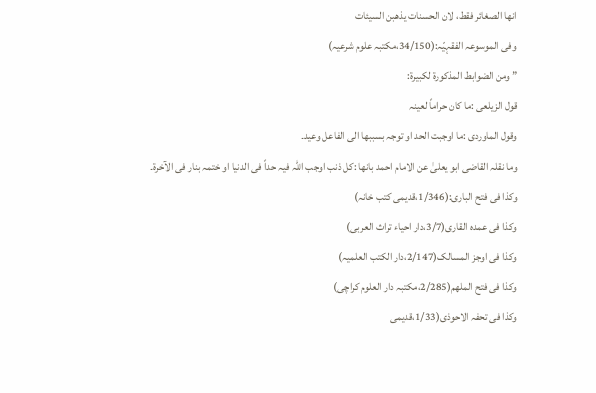انھا الصغائر فقط، لان الحسنات یذھبن السیئات
وفی الموسوعہ الفقہیّہ:(34/150،مکتبہ علوم شرعیہ)
” ومن الضوابط المذکورۃ لکبیرۃ:
قول الزیلعی :ما کان حراماً لعینہ
وقول الماوردی :ما اوجبت الحد او توجہ بسببھا الی الفاعل وعید۔
وما نقلہ القاضی ابو یعلیٰ عن الامام احمد بانھا :کل ذنب اوجب اللہ فیہ حداً فی الدنیا او ختمہ بنار فی الآخرۃ۔
وکذا فی فتح الباری:(1/346،قدیمی کتب خانہ)
وکذا فی عمدہ القاری(3/7،دار احیاء تراث العربی)
وکذا فی اوجز المسالک(2/147،دار الکتب العلمیہ)
وکذا فی فتح الملھم(2/285،مکتبہ دار العلوم کراچی)
وکذا فی تحفہ الاحوذی(1/33،قدیمی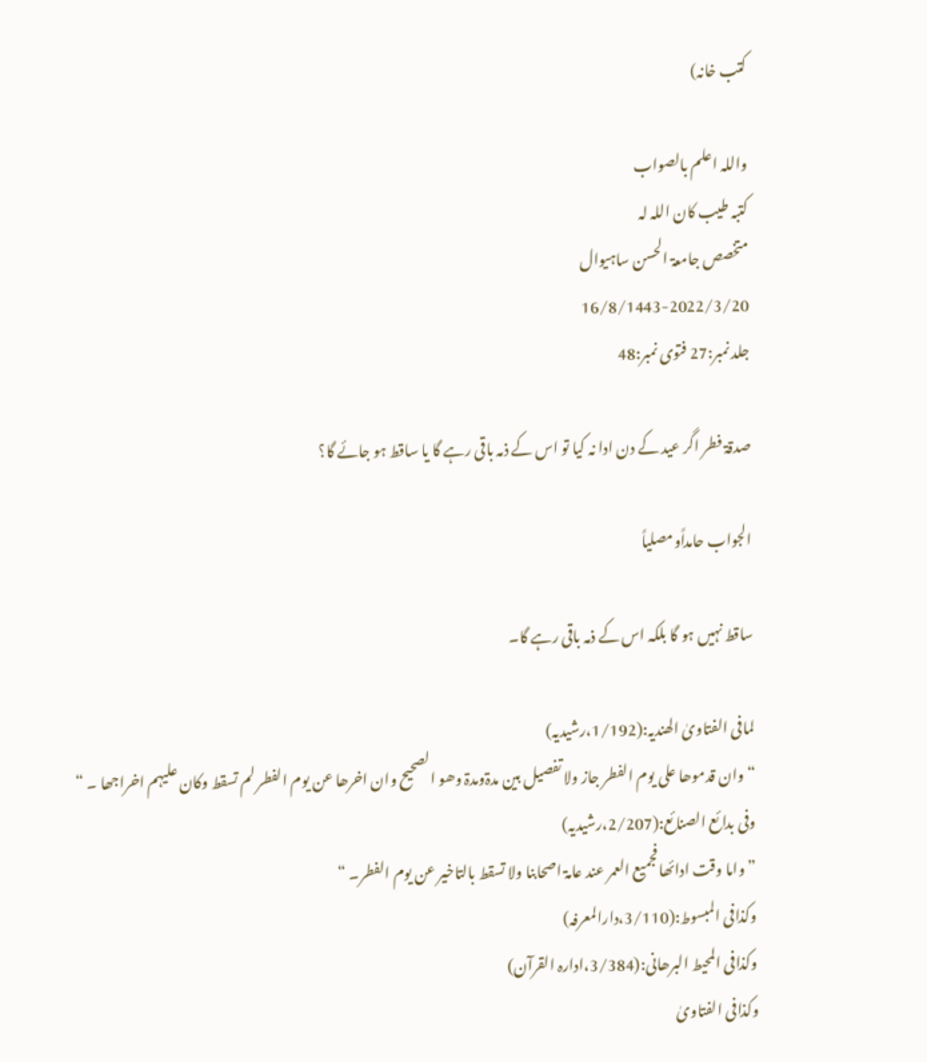کتب خانہ)

واللہ اعلم بالصواب
کتبہ طیب کان اللہ لہ
متخصص جامعۃ الحسن ساہیوال
16/8/1443-2022/3/20
جلد نمبر:27 فتوی نمبر:48

صدقۃ فطر اگر عید کے دن ادا نہ کیا تو اس کے ذمہ باقی رہے گا یا ساقط ہو جائے گا؟

الجواب حامداًومصلیاً

ساقط نہیں ہو گا بلکہ اس کے ذمہ باقی رہے گا۔

لمافی الفتاویٰ الھندیہ:(1/192،رشیدیہ)
“وان قدموھا علی یوم الفطر جاز ولا تفصیل بین مدۃومدۃ وھو الصحیح وان اخرھا عن یوم الفطر لم تسقط وکان علیہم اخراجھا ۔ “
وفی بدائع الصنائع:(2/207،رشیدیہ)
” واما وقت ادائھا فجمیع العمر عند عامۃ اصحابنا ولا تسقط بالتاخیر عن یوم الفطر۔ “
وکذافی المبسوط:(3/110،دارالمعرفہ)
وکذافی المحیط البرھانی:(3/384،ادارہ القرآن)
وکذافی الفتاویٰ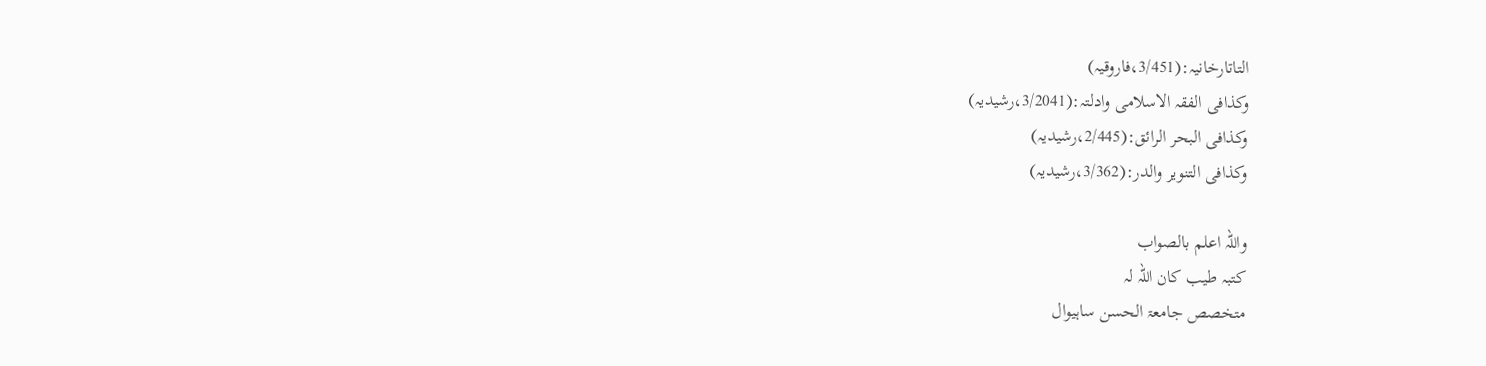التاتارخانیہ:(3/451،فاروقیہ)
وکذافی الفقہ الاسلامی وادلتہ:(3/2041،رشیدیہ)
وکذافی البحر الرائق:(2/445،رشیدیہ)
وکذافی التنویر والدر:(3/362،رشیدیہ)

واللہ اعلم بالصواب
کتبہ طیب کان اللہ لہ
متخصص جامعۃ الحسن ساہیوال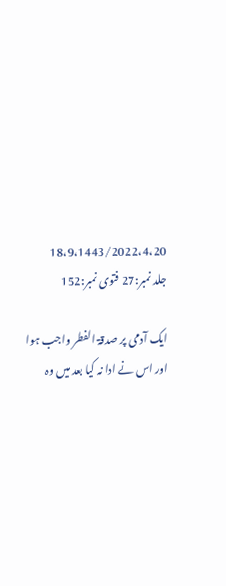18،9،1443/2022،4،20
جلد نمبر:27 فتوی نمبر:152

ایک آدمی پر صدقۃ الفطر واجب ہوا اور اس نے ادا نہ کیا بعد میں وہ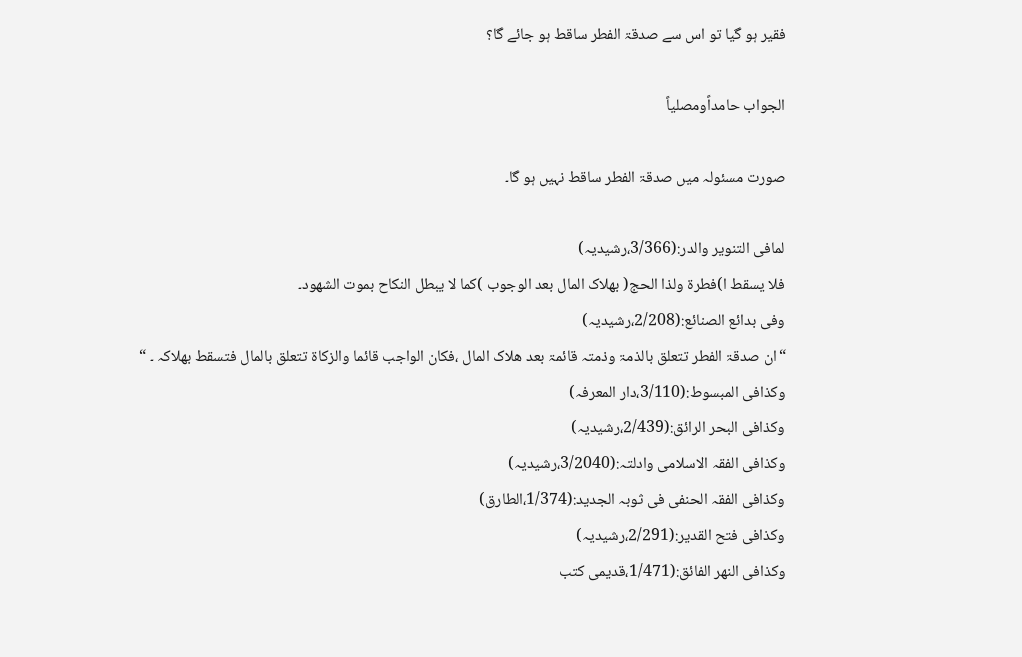فقیر ہو گیا تو اس سے صدقۃ الفطر ساقط ہو جائے گا؟

الجواب حامداًومصلیاً

صورت مسئولہ میں صدقۃ الفطر ساقط نہیں ہو گا۔

لمافی التنویر والدر:(3/366،رشیدیہ)
فلا یسقط ا)فطرۃ ولذا الحج( بھلاک المال بعد الوجوب )کما لا یبطل النکاح بموت الشھود۔
وفی بدائع الصنائع:(2/208،رشیدیہ)
“ان صدقۃ الفطر تتعلق بالذمۃ وذمتہ قائمۃ بعد ھلاک المال ،فکان الواجب قائما والزکاۃ تتعلق بالمال فتسقط بھلاکہ ۔ “
وکذافی المبسوط:(3/110،دار المعرفہ)
وکذافی البحر الرائق:(2/439،رشیدیہ)
وکذافی الفقہ الاسلامی وادلتہ:(3/2040،رشیدیہ)
وکذافی الفقہ الحنفی فی ثوبہ الجدید:(1/374،الطارق)
وکذافی فتح القدیر:(2/291،رشیدیہ)
وکذافی النھر الفائق:(1/471،قدیمی کتب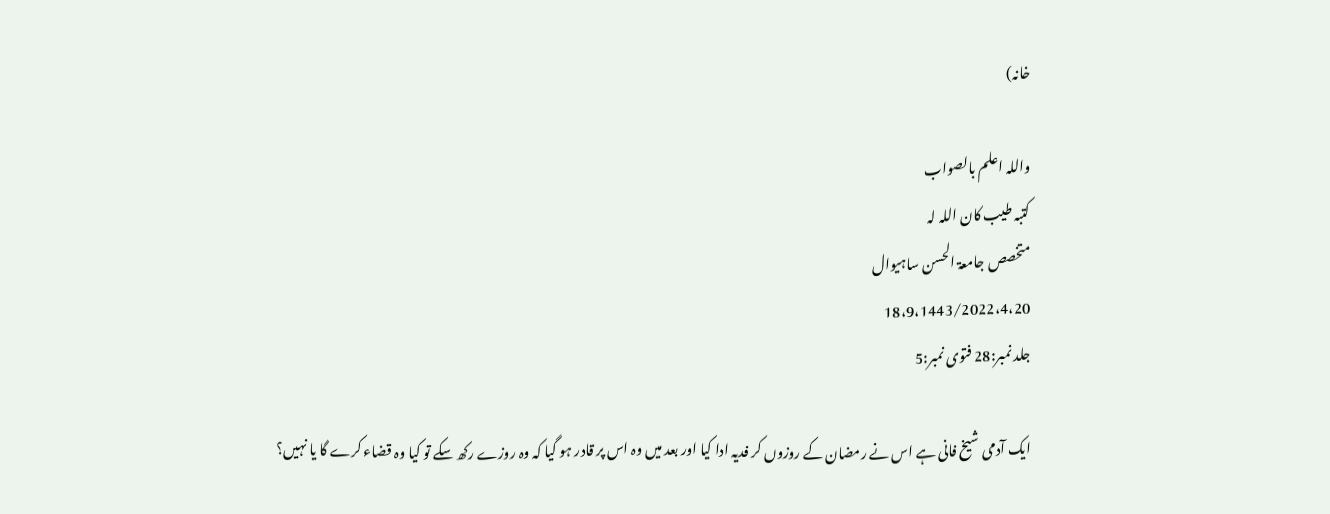خانہ)

واللہ اعلم بالصواب
کتبہ طیب کان اللہ لہ
متخصص جامعۃ الحسن ساہیوال
18،9،1443/2022،4،20
جلد نمبر:28 فتوی نمبر:5

ایک آدمی شیخ فانی ہے اس نے رمضان کے روزوں کر فدیہ ادا کیا اور بعد میں وہ اس پر قادر ہو گیا کہ وہ روزے رکھ سکے تو کیا وہ قضاء کرے گا یا نہیں؟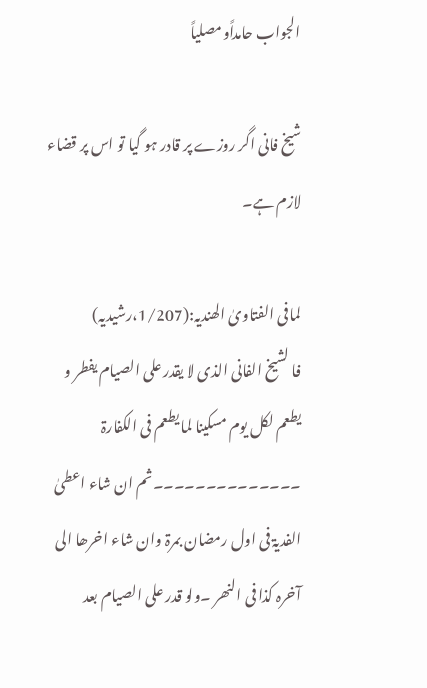الجواب حامداًومصلیاً

شیخ فانی اگر روزے پر قادر ہو گیا تو اس پر قضاء لازم ہے۔

لمافی الفتاویٰ الھندیہ:(1/207،رشیدیہ)
فا لشیخ الفانی الذی لا یقدر علی الصیام یفطر و یطعم لکل یوم مسکینا لما یطعم فی الکفارۃ ۔۔۔۔۔۔۔۔۔۔۔۔۔۔ثم ان شاء اعطیٰ الفدیۃ فی اول رمضان بمرۃ وان شاء اخرھا الی آخرہ کذا فی النھر ۔ولو قدر علی الصیام بعد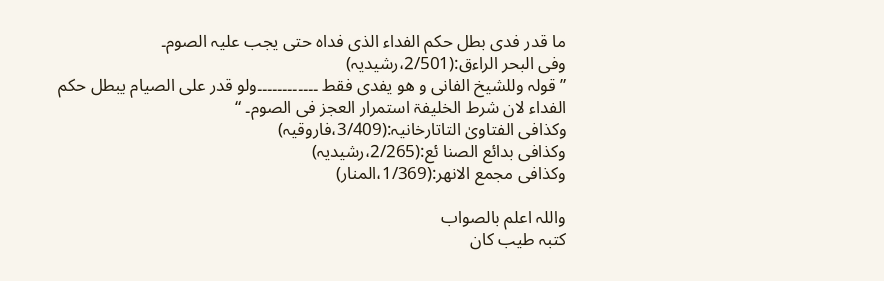ما قدر فدی بطل حکم الفداء الذی فداہ حتی یجب علیہ الصوم۔
وفی البحر الراءق:(2/501،رشیدیہ)
” قولہ وللشیخ الفانی و ھو یفدی فقط ۔۔۔۔۔۔۔۔۔۔۔۔ولو قدر علی الصیام یبطل حکم الفداء لان شرط الخلیفۃ استمرار العجز فی الصوم۔ “
وکذافی الفتاویٰ التاتارخانیہ:(3/409،فاروقیہ)
وکذافی بدائع الصنا ئع:(2/265،رشیدیہ)
وکذافی مجمع الانھر:(1/369،المنار)

واللہ اعلم بالصواب
کتبہ طیب کان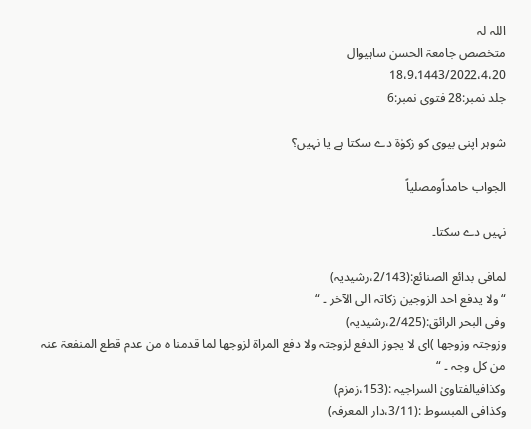اللہ لہ
متخصص جامعۃ الحسن ساہیوال
18،9،1443/2022،4،20
جلد نمبر:28 فتوی نمبر:6

شوہر اپنی بیوی کو زکوٰۃ دے سکتا ہے یا نہیں؟

الجواب حامداًومصلیاً

نہیں دے سکتا۔

لمافی بدائع الصنائع:(2/143،رشیدیہ)
“ولا یدفع احد الزوجین زکاتہ الی الآخر ۔ “
وفی البحر الرائق:(2/425،رشیدیہ)
وزوجتہ وزوجھا )ای لا یجوز الدفع لزوجتہ ولا دفع المراۃ لزوجھا لما قدمنا ہ من عدم قطع المنفعۃ عنہ من کل وجہ ۔ “
وکذافیالفتاویٰ السراجیہ :(153،زمزم)
وکذافی المبسوط :(3/11،دار المعرفہ)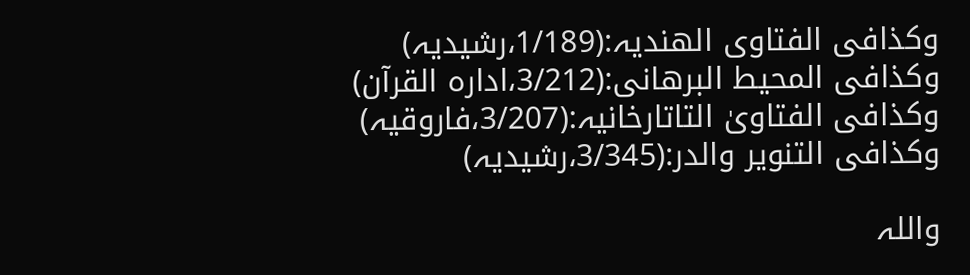وکذافی الفتاوی الھندیہ:(1/189،رشیدیہ)
وکذافی المحیط البرھانی:(3/212،ادارہ القرآن)
وکذافی الفتاویٰ التاتارخانیہ:(3/207،فاروقیہ)
وکذافی التنویر والدر:(3/345،رشیدیہ)

واللہ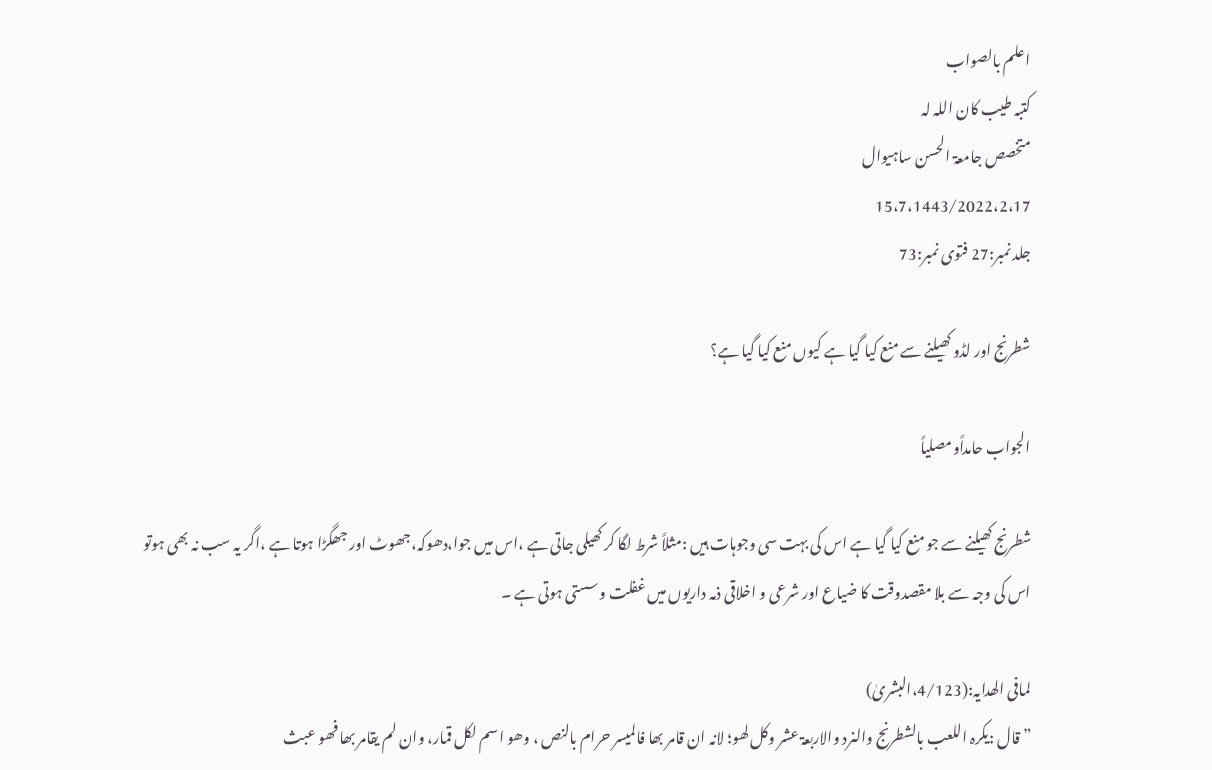اعلم بالصواب
کتبہ طیب کان اللہ لہ
متخصص جامعۃ الحسن ساہیوال
15،7،1443/2022،2،17
جلد نمبر:27 فتوی نمبر:73

شطرنج اور لڈو کھیلنے سے منع کیا گیا ہے کیوں منع کیا گیا ہے؟

الجواب حامداًومصلیاً

شطرنج کھیلنے سے جو منع کیا گیا ہے اس کی بہت سی وجوہات ہیں :مثلاً شرط لگا کر کھیلی جاتی ہے ،اس میں جوا،دھوکہ،جھوٹ اور جھگڑا ہوتا ہے ،اگر یہ سب نہ بھی ہوتو اس کی وجہ سے بلا مقصدوقت کا ضیاع اور شرعی و اخلاقی ذمہ داریوں میں غفلت وسستی ہوتی ہے ۔

لمافی الھدایہ:(4/123،البشریٰ)
” قال :یکرہ اللعب بالشطرنج والنرد والاربعۃ عشر وکل لھو؛ لانہ ان قامر بھا فالمیسر حرام بالنص ، وھو اسم لکل قمار، وان لم یقامر بھا فھو عبث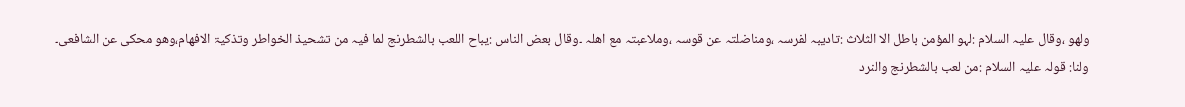ولھو ،وقال علیہ السلام :لہو المؤمن باطل الا الثلاث :تادیبہ لفرسہ ،ومناضلتہ عن قوسہ ،وملاعبتہ مع اھلہ ۔وقال بعض الناس :یباح اللعب بالشطرنج لما فیہ من تشحیذ الخواطر وتذکیۃ الافھام،وھو محکی عن الشافعی۔
ولنا: قولہ علیہ السلام :من لعب بالشطرنج والنرد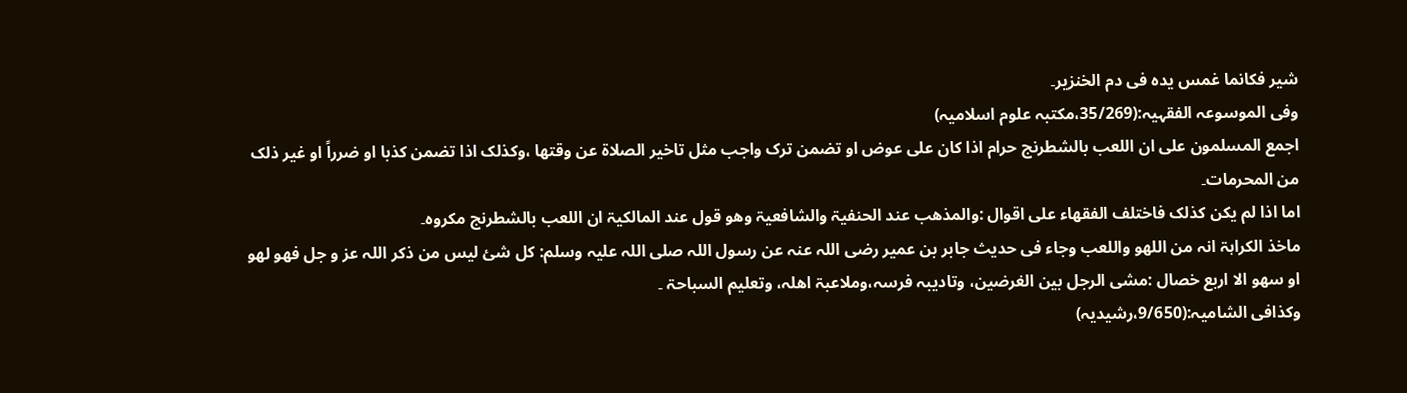شیر فکانما غمس یدہ فی دم الخنزیر۔
وفی الموسوعہ الفقہیہ:(35/269،مکتبہ علوم اسلامیہ)
اجمع المسلمون علی ان اللعب بالشطرنج حرام اذا کان علی عوض او تضمن ترک واجب مثل تاخیر الصلاۃ عن وقتھا ،وکذلک اذا تضمن کذبا او ضرراً او غیر ذلک من المحرمات۔
اما اذا لم یکن کذلک فاختلف الفقھاء علی اقوال :والمذھب عند الحنفیۃ والشافعیۃ وھو قول عند المالکیۃ ان اللعب بالشطرنج مکروہ۔
ماخذ الکراہۃ انہ من اللھو واللعب وجاء فی حدیث جابر بن عمیر رضی اللہ عنہ عن رسول اللہ صلی اللہ علیہ وسلم: کل شئ لیس من ذکر اللہ عز و جل فھو لھو او سھو الا اربع خصال :مشی الرجل بین الغرضین، وتادیبہ فرسہ،وملاعبۃ اھلہ، وتعلیم السباحۃ ۔
وکذافی الشامیہ:(9/650،رشیدیہ)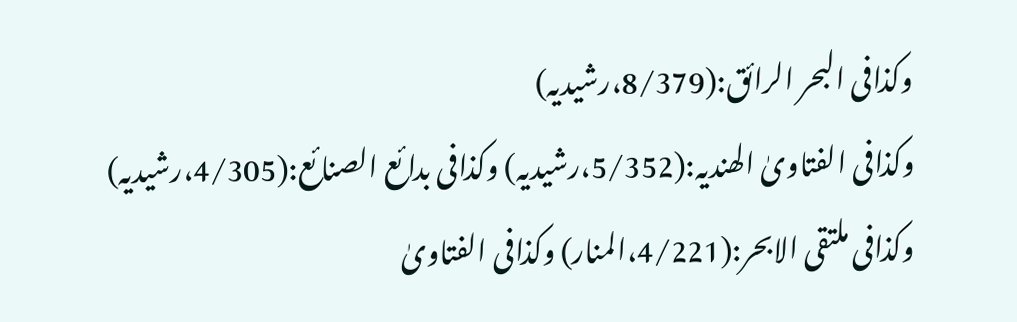وکذافی البحر الرائق:(8/379،رشیدیہ)
وکذافی الفتاویٰ الھندیہ:(5/352،رشیدیہ) وکذافی بدائع الصنائع:(4/305،رشیدیہ)
وکذافی ملتقی الابحر:(4/221،المنار) وکذافی الفتاویٰ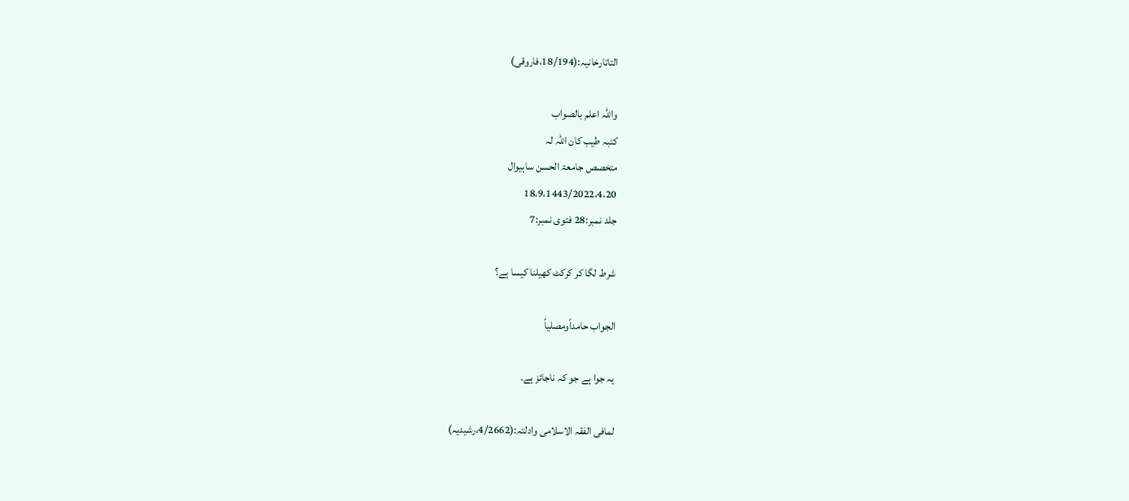التاتارخانیہ:(18/194،فاروقی)

واللہ اعلم بالصواب
کتبہ طیب کان اللہ لہ
متخصص جامعۃ الحسن ساہیوال
18،9،1443/2022،4،20
جلد نمبر:28 فتوی نمبر:7

شرط لگا کر کرکٹ کھیلنا کیسا ہے؟

الجواب حامداًومصلیاً

یہ جوا ہے جو کہ ناجائز ہے۔

لمافی الفقہ الاسلامی وادلتہ:(4/2662،رشیدیہ)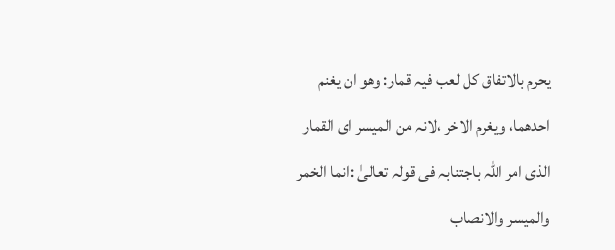یحرم بالاتفاق کل لعب فیہ قمار: وھو ان یغنم احدھما، ویغرم الاخر ،لانہ من المیسر ای القمار الذی امر اللہ باجتنابہ فی قولہ تعالیٰ :انما الخمر والمیسر والانصاب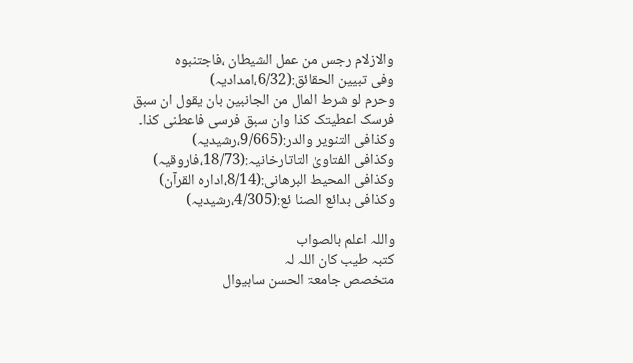والازلام رجس من عمل الشیطان ،فاجتنبوہ
وفی تبیین الحقائق:(6/32،امدادیہ)
وحرم لو شرط المال من الجانبین بان یقول ان سبق فرسک اعطیتک کذا وان سبق فرسی فاعطنی کذا۔
وکذافی التنویر والدر:(9/665،رشیدیہ)
وکذافی الفتاویٰ التاتارخانیہ:(18/73،فاروقیہ)
وکذافی المحیط البرھانی:(8/14،ادارہ القرآن)
وکذافی بدائع الصنا ئع:(4/305،رشیدیہ)

واللہ اعلم بالصواب
کتبہ طیب کان اللہ لہ
متخصص جامعۃ الحسن ساہیوال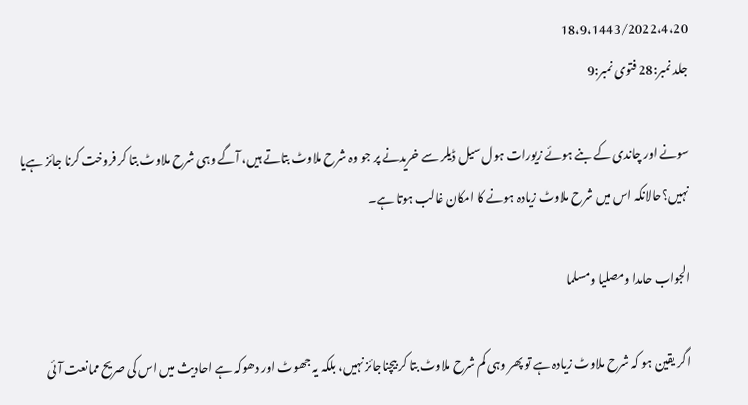18،9،1443/2022،4،20
جلد نمبر:28 فتوی نمبر:9

سونے اور چاندی کے بنے ہوئے زیورات ہول سیل ڈیلر سے خریدنے پر جو وہ شرح ملاوٹ بتاتے ہیں، آگے وہی شرح ملاوٹ بتا کر فروخت کرنا جائز ہےیا نہیں؟حالانکہ اس میں شرح ملاوٹ زیادہ ہونے کا امکان غالب ہوتا ہے۔

الجواب حامدا ومصلیا ومسلما

اگر یقین ہو کہ شرح ملاوٹ زیادہ ہے تو پھر وہی کم شرح ملاوٹ بتا کر بیچناجائز نہیں، بلکہ یہ جھوٹ اور دھوکہ ہے احادیث میں اس کی صریح ممانعت آئی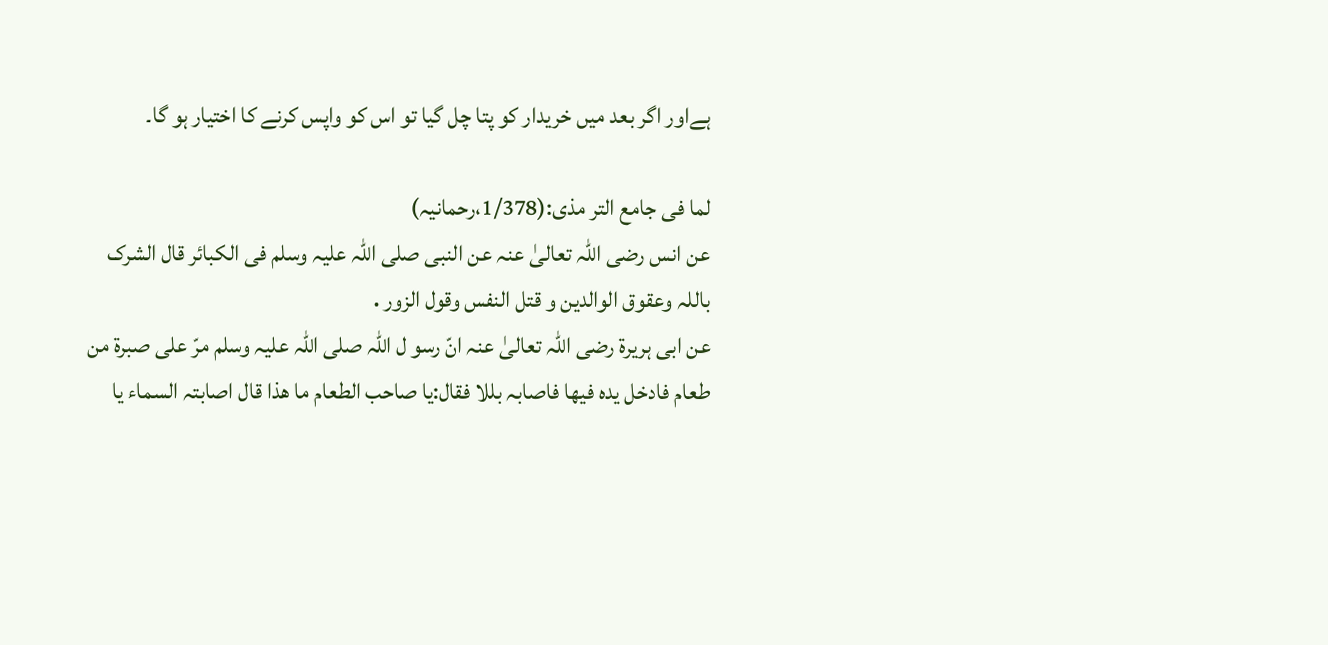ہےاور اگر بعد میں خریدار کو پتا چل گیا تو اس کو واپس کرنے کا اختیار ہو گا۔

لما فی جامع التر مذی:(1/378،رحمانیہ)
عن انس رضی اللہ تعالیٰ عنہ عن النبی صلی اللہ علیہ وسلم فی الکبائر قال الشرک باللہ وعقوق الوالدین و قتل النفس وقول الزور․
عن ابی ہریرۃ رضی اللہ تعالیٰ عنہ انّ رسو ل اللہ صلی اللہ علیہ وسلم مرّ علی صبرۃ من طعام فادخل یدہ فیھا فاصابہ بللا فقال:یا صاحب الطعام ما ھذا قال اصابتہ السماء یا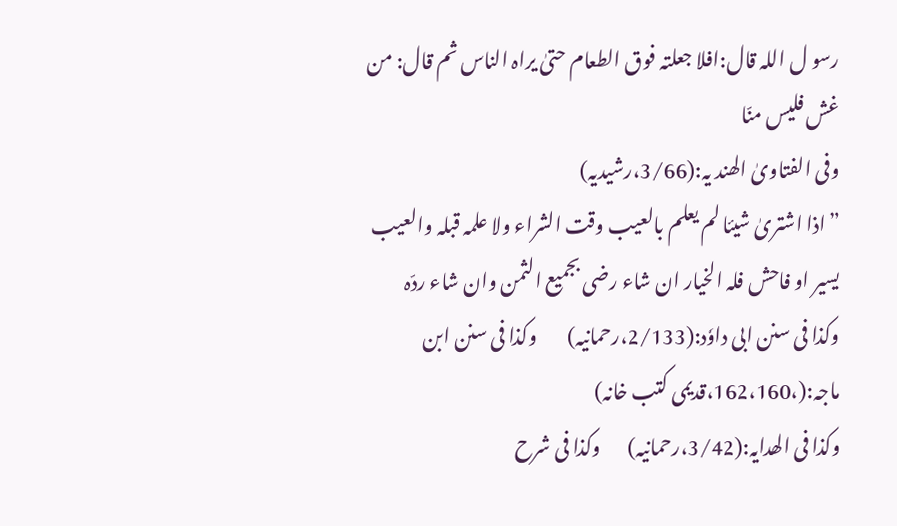رسو ل اللہ قال:افلا جعلتہ فوق الطعام حتیٰ یراہ الناس ثم قال: من غش فلیس منّا
وفی الفتاویٰ الھند یہ:(3/66،رشیدیہ)
”اذا اشتریٰ شیئا لم یعلم بالعیب وقت الشراء ولا علمہ قبلہ والعیب یسیر او فاحش فلہ الخیار ان شاء رضی بجمیع الثمن وان شاء ردّہ
وکذا فی سنن ابی داوٗد:(2/133،رحمانیہ)        وکذا فی سنن ابن ماجہ:(،162،160،قدیمی کتب خانہ)
وکذا فی الھدایہ:(3/42،رحمانیہ)       وکذا فی شرح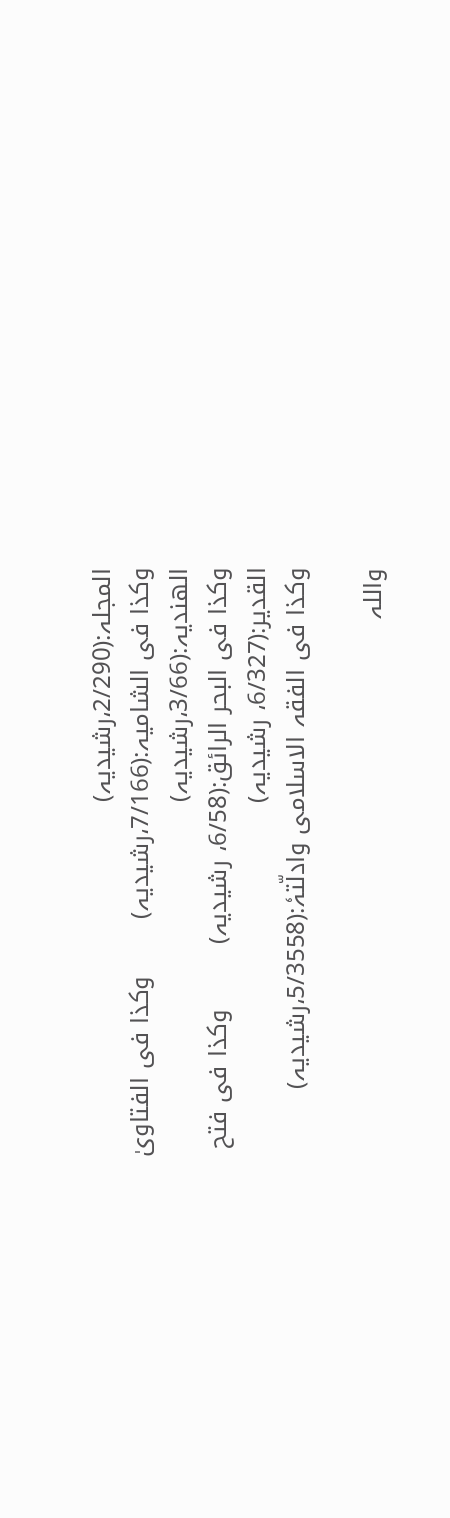المجلہ:(2/290،رشیدیہ)
وکذا فی الشامیہ:(7/166،رشیدیہ)       وکذا فی الفتاویٰ الھندیہ:(3/66،رشیدیہ)
وکذا فی البحر الرائق:(6/58، رشیدیہ)        وکذا فی فتح القدیر:(6/327، رشیدیہ)
وکذا فی الفقہ الاسلامی وادلّتہٗ:(5/3558،رشیدیہ)

واللہ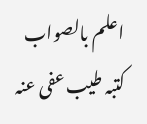اعلم بالصواب
کتبہ طیب عفی عنہ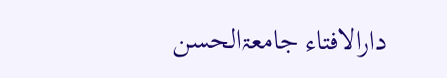دارالافتاء جامعۃالحسن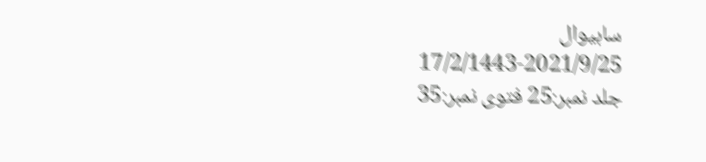ساہیوال
17/2/1443-2021/9/25
جلد نمبر:25 فتوی نمبر:35